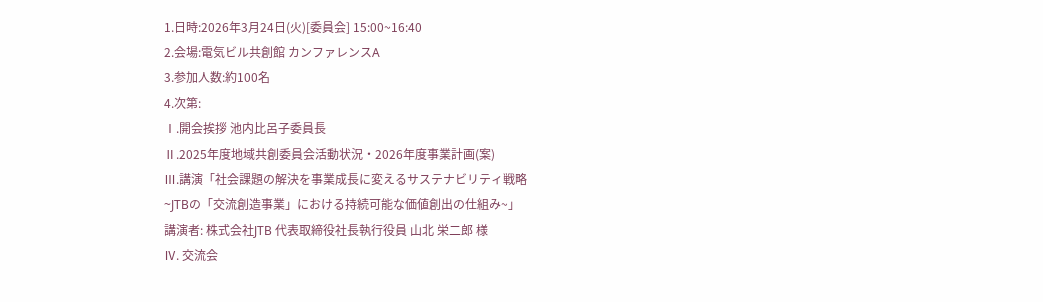1.日時:2026年3月24日(火)[委員会] 15:00~16:40
2.会場:電気ビル共創館 カンファレンスA
3.参加人数:約100名
4.次第:
Ⅰ.開会挨拶 池内比呂子委員長
Ⅱ.2025年度地域共創委員会活動状況・2026年度事業計画(案)
Ⅲ.講演「社会課題の解決を事業成長に変えるサステナビリティ戦略
~JTBの「交流創造事業」における持続可能な価値創出の仕組み~」
講演者: 株式会社JTB 代表取締役社長執行役員 山北 栄二郎 様
Ⅳ. 交流会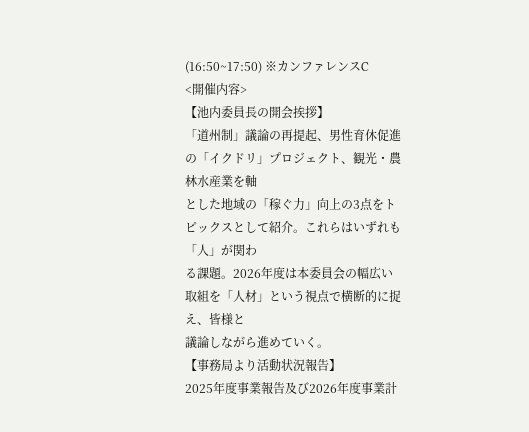(16:50~17:50) ※カンファレンスC
<開催内容>
【池内委員長の開会挨拶】
「道州制」議論の再提起、男性育休促進の「イクドリ」プロジェクト、観光・農林水産業を軸
とした地域の「稼ぐ力」向上の3点をトピックスとして紹介。これらはいずれも「人」が関わ
る課題。2026年度は本委員会の幅広い取組を「人材」という視点で横断的に捉え、皆様と
議論しながら進めていく。
【事務局より活動状況報告】
2025年度事業報告及び2026年度事業計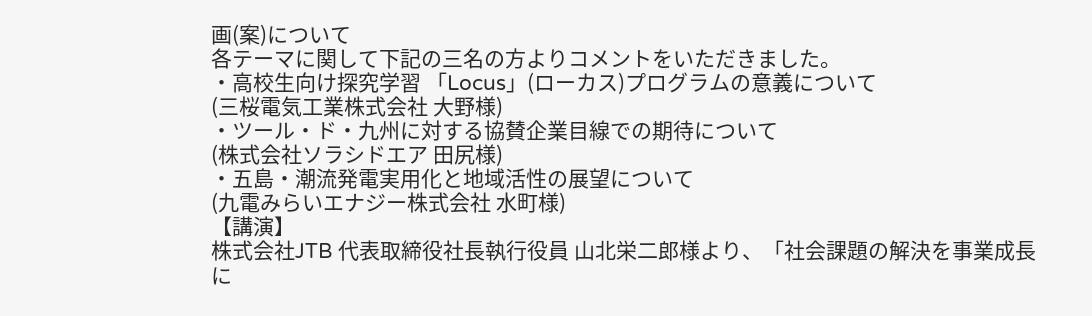画(案)について
各テーマに関して下記の三名の方よりコメントをいただきました。
・高校生向け探究学習 「Locus」(ローカス)プログラムの意義について
(三桜電気工業株式会社 大野様)
・ツール・ド・九州に対する協賛企業目線での期待について
(株式会社ソラシドエア 田尻様)
・五島・潮流発電実用化と地域活性の展望について
(九電みらいエナジー株式会社 水町様)
【講演】
株式会社JTB 代表取締役社長執行役員 山北栄二郎様より、「社会課題の解決を事業成長
に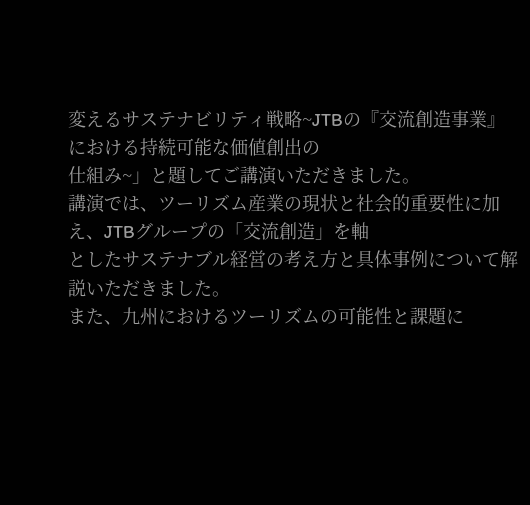変えるサステナビリティ戦略~JTBの『交流創造事業』における持続可能な価値創出の
仕組み~」と題してご講演いただきました。
講演では、ツーリズム産業の現状と社会的重要性に加え、JTBグループの「交流創造」を軸
としたサステナブル経営の考え方と具体事例について解説いただきました。
また、九州におけるツーリズムの可能性と課題に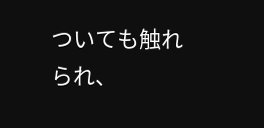ついても触れられ、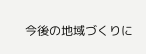今後の地域づくりに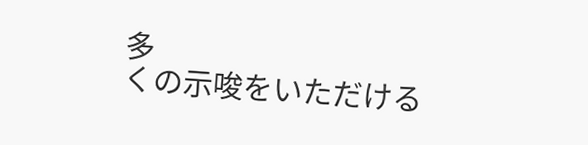多
くの示唆をいただける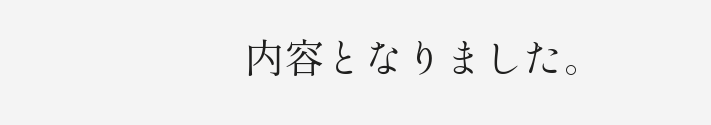内容となりました。